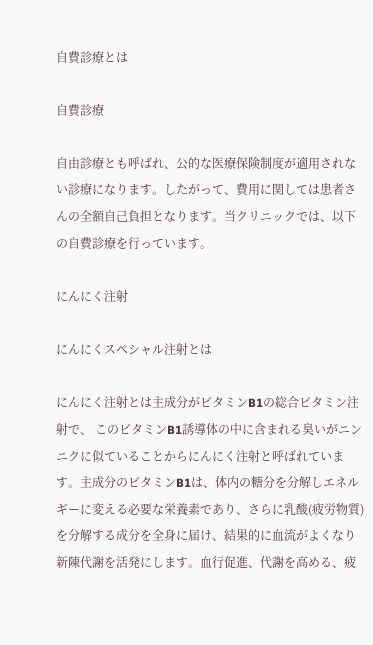自費診療とは

自費診療

自由診療とも呼ばれ、公的な医療保険制度が適用されない診療になります。したがって、費用に関しては患者さんの全額自己負担となります。当クリニックでは、以下の自費診療を行っています。

にんにく注射

にんにくスペシャル注射とは

にんにく注射とは主成分がビタミンB1の総合ビタミン注射で、 このビタミンB1誘導体の中に含まれる臭いがニンニクに似ていることからにんにく注射と呼ばれています。主成分のビタミンB1は、体内の糖分を分解しエネルギーに変える必要な栄養素であり、さらに乳酸(疲労物質)を分解する成分を全身に届け、結果的に血流がよくなり新陳代謝を活発にします。血行促進、代謝を高める、疲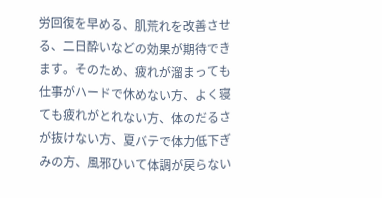労回復を早める、肌荒れを改善させる、二日酔いなどの効果が期待できます。そのため、疲れが溜まっても仕事がハードで休めない方、よく寝ても疲れがとれない方、体のだるさが抜けない方、夏バテで体力低下ぎみの方、風邪ひいて体調が戻らない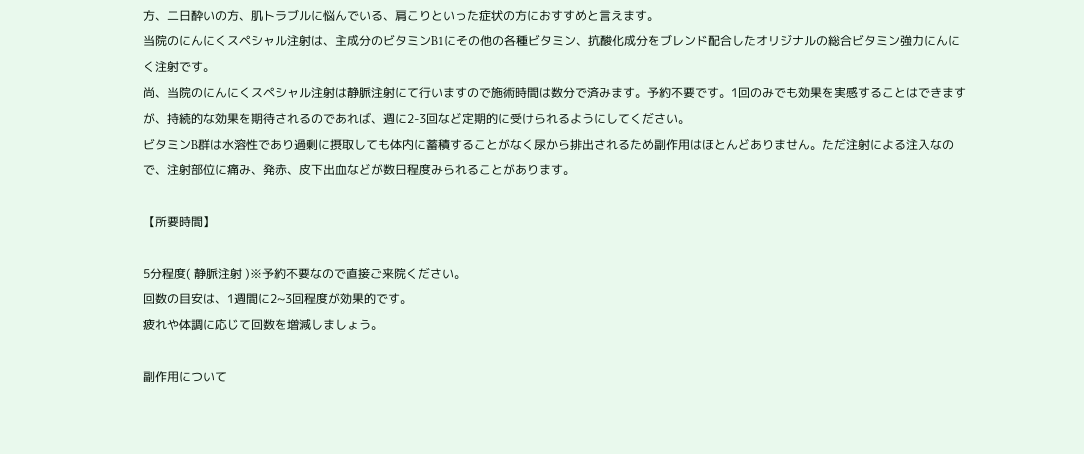方、二日酔いの方、肌トラブルに悩んでいる、肩こりといった症状の方におすすめと言えます。
当院のにんにくスペシャル注射は、主成分のビタミンB1にその他の各種ビタミン、抗酸化成分をブレンド配合したオリジナルの総合ビタミン強力にんにく注射です。
尚、当院のにんにくスペシャル注射は静脈注射にて行いますので施術時間は数分で済みます。予約不要です。1回のみでも効果を実感することはできますが、持続的な効果を期待されるのであれば、週に2-3回など定期的に受けられるようにしてください。
ビタミンB群は水溶性であり過剰に摂取しても体内に蓄積することがなく尿から排出されるため副作用はほとんどありません。ただ注射による注入なので、注射部位に痛み、発赤、皮下出血などが数日程度みられることがあります。

【所要時間】

5分程度( 静脈注射 )※予約不要なので直接ご来院ください。
回数の目安は、1週間に2~3回程度が効果的です。
疲れや体調に応じて回数を増減しましょう。

副作用について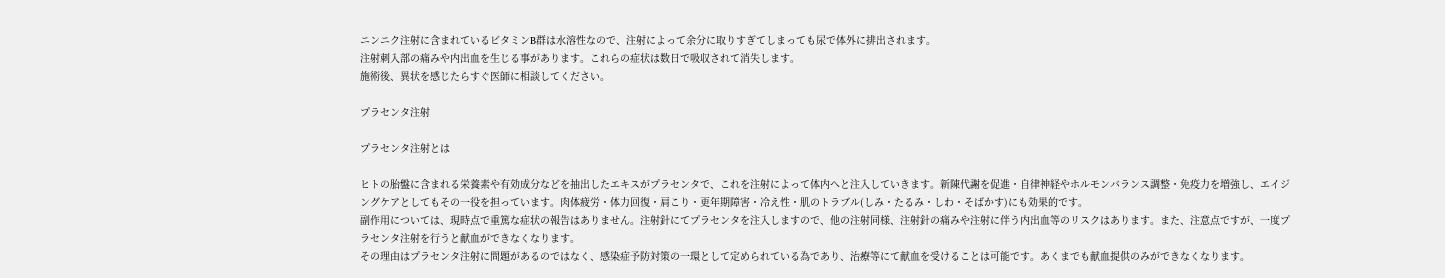ニンニク注射に含まれているビタミンB群は水溶性なので、注射によって余分に取りすぎてしまっても尿で体外に排出されます。
注射刺入部の痛みや内出血を生じる事があります。これらの症状は数日で吸収されて消失します。
施術後、異状を感じたらすぐ医師に相談してください。

プラセンタ注射

プラセンタ注射とは

ヒトの胎盤に含まれる栄養素や有効成分などを抽出したエキスがプラセンタで、これを注射によって体内へと注入していきます。新陳代謝を促進・自律神経やホルモンバランス調整・免疫力を増強し、エイジングケアとしてもその一役を担っています。肉体疲労・体力回復・肩こり・更年期障害・冷え性・肌のトラブル(しみ・たるみ・しわ・そばかす)にも効果的です。
副作用については、現時点で重篤な症状の報告はありません。注射針にてプラセンタを注入しますので、他の注射同様、注射針の痛みや注射に伴う内出血等のリスクはあります。また、注意点ですが、一度プラセンタ注射を行うと献血ができなくなります。
その理由はプラセンタ注射に問題があるのではなく、感染症予防対策の一環として定められている為であり、治療等にて献血を受けることは可能です。あくまでも献血提供のみができなくなります。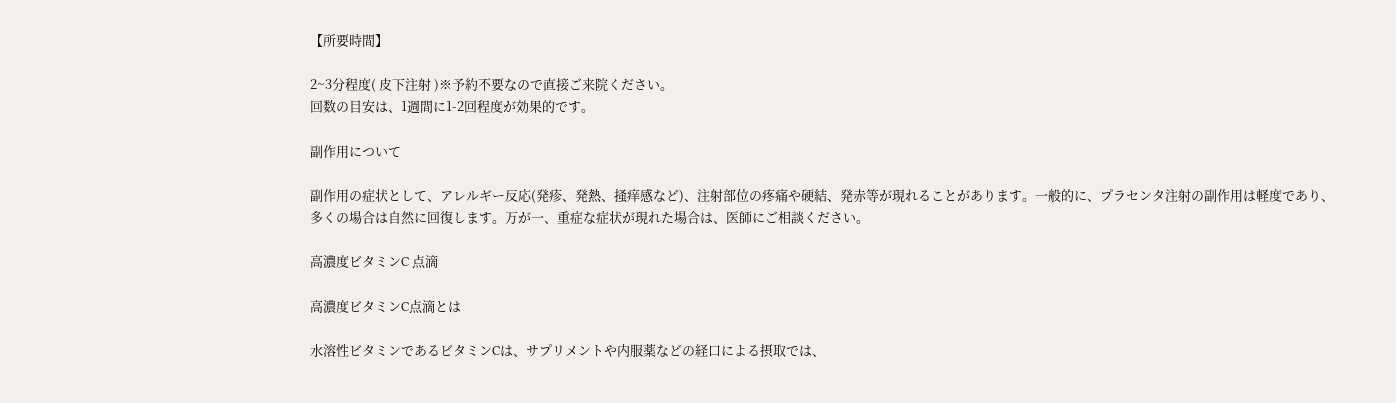【所要時間】

2~3分程度( 皮下注射 )※予約不要なので直接ご来院ください。
回数の目安は、1週間に1-2回程度が効果的です。

副作用について

副作用の症状として、アレルギー反応(発疹、発熱、掻痒感など)、注射部位の疼痛や硬結、発赤等が現れることがあります。一般的に、プラセンタ注射の副作用は軽度であり、多くの場合は自然に回復します。万が一、重症な症状が現れた場合は、医師にご相談ください。

高濃度ビタミンC 点滴

高濃度ビタミンC点滴とは

水溶性ビタミンであるビタミンCは、サプリメントや内服薬などの経口による摂取では、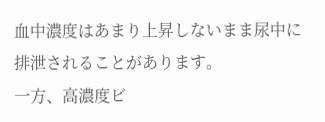血中濃度はあまり上昇しないまま尿中に排泄されることがあります。
一方、高濃度ビ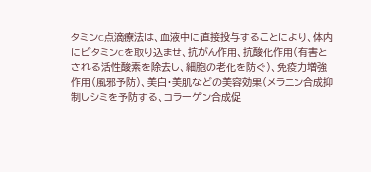タミンC点滴療法は、血液中に直接投与することにより、体内にビタミンCを取り込ませ、抗がん作用、抗酸化作用(有害とされる活性酸素を除去し、細胞の老化を防ぐ)、免疫力増強作用(風邪予防)、美白・美肌などの美容効果(メラニン合成抑制しシミを予防する、コラーゲン合成促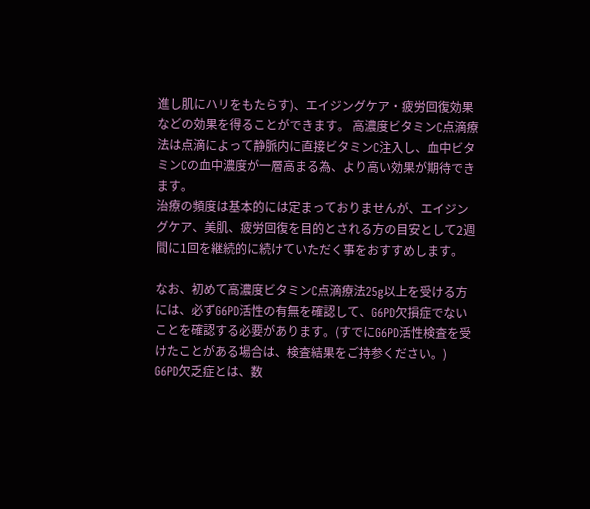進し肌にハリをもたらす)、エイジングケア・疲労回復効果などの効果を得ることができます。 高濃度ビタミンC点滴療法は点滴によって静脈内に直接ビタミンC注入し、血中ビタミンCの血中濃度が一層高まる為、より高い効果が期待できます。
治療の頻度は基本的には定まっておりませんが、エイジングケア、美肌、疲労回復を目的とされる方の目安として2週間に1回を継続的に続けていただく事をおすすめします。

なお、初めて高濃度ビタミンC点滴療法25g以上を受ける方には、必ずG6PD活性の有無を確認して、G6PD欠損症でないことを確認する必要があります。(すでにG6PD活性検査を受けたことがある場合は、検査結果をご持参ください。)
G6PD欠乏症とは、数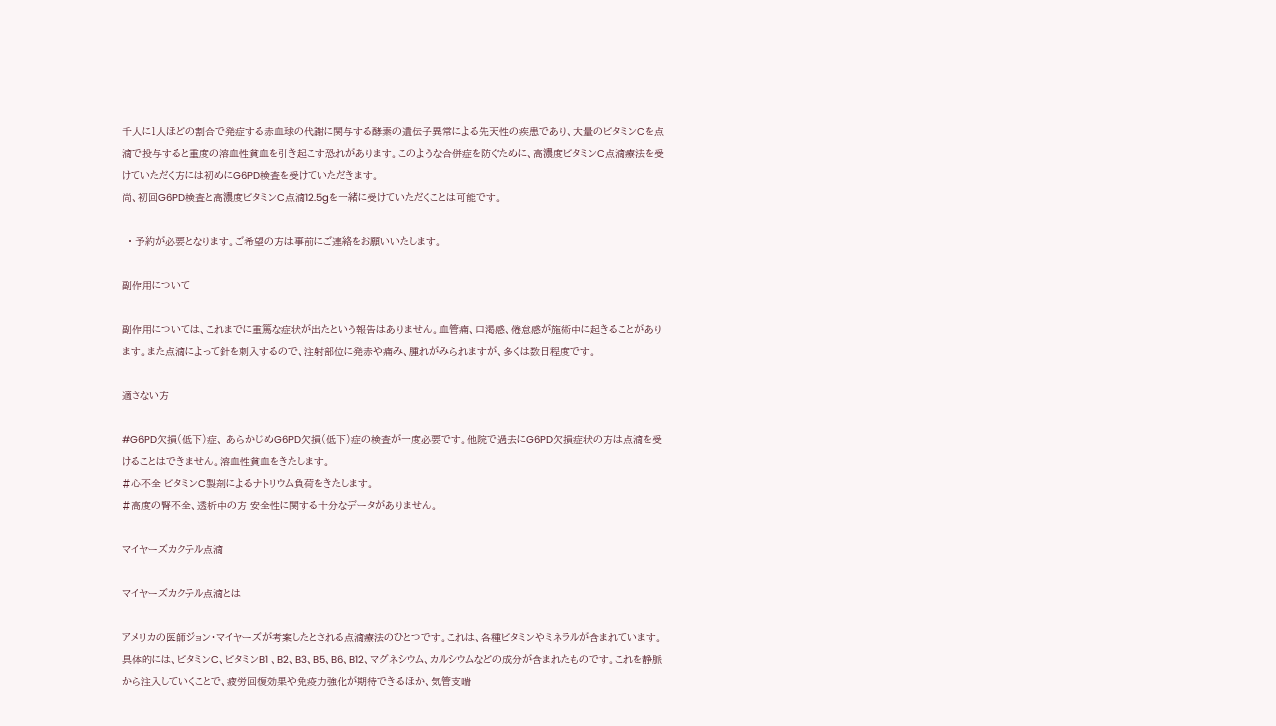千人に1人ほどの割合で発症する赤血球の代謝に関与する酵素の遺伝子異常による先天性の疾患であり、大量のビタミンCを点滴で投与すると重度の溶血性貧血を引き起こす恐れがあります。このような合併症を防ぐために、高濃度ビタミンC点滴療法を受けていただく方には初めにG6PD検査を受けていただきます。
尚、初回G6PD検査と高濃度ビタミンC点滴12.5gを一緒に受けていただくことは可能です。

  • 予約が必要となります。ご希望の方は事前にご連絡をお願いいたします。

副作用について

副作用については、これまでに重篤な症状が出たという報告はありません。血管痛、口渇感、倦怠感が施術中に起きることがあります。また点滴によって針を刺入するので、注射部位に発赤や痛み、腫れがみられますが、多くは数日程度です。

適さない方

#G6PD欠損(低下)症、 あらかじめG6PD欠損(低下)症の検査が一度必要です。他院で過去にG6PD欠損症状の方は点滴を受けることはできません。溶血性貧血をきたします。
#心不全 ビタミンC製剤によるナトリウム負荷をきたします。
#高度の腎不全、透析中の方 安全性に関する十分なデータがありません。

マイヤーズカクテル点滴

マイヤーズカクテル点滴とは

アメリカの医師ジョン・マイヤーズが考案したとされる点滴療法のひとつです。これは、各種ビタミンやミネラルが含まれています。具体的には、ビタミンC、ビタミンB1 、B2、B3、B5、B6、B12、マグネシウム、カルシウムなどの成分が含まれたものです。これを静脈から注入していくことで、疲労回復効果や免疫力強化が期待できるほか、気管支喘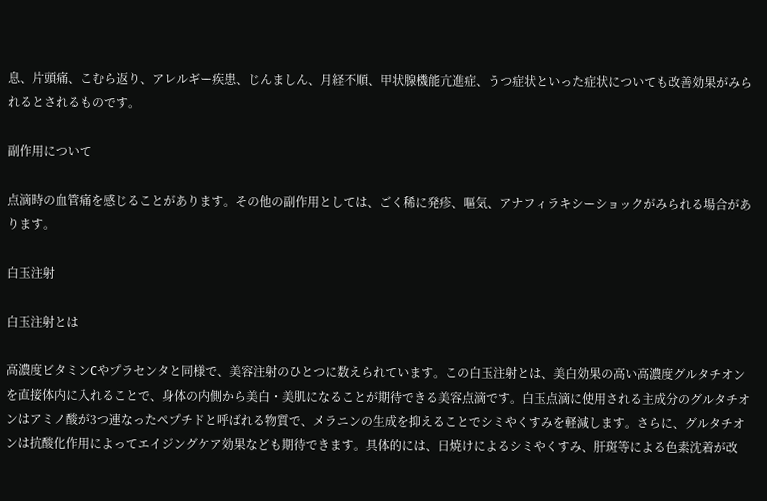息、片頭痛、こむら返り、アレルギー疾患、じんましん、月経不順、甲状腺機能亢進症、うつ症状といった症状についても改善効果がみられるとされるものです。

副作用について

点滴時の血管痛を感じることがあります。その他の副作用としては、ごく稀に発疹、嘔気、アナフィラキシーショックがみられる場合があります。

白玉注射

白玉注射とは

高濃度ビタミンCやプラセンタと同様で、美容注射のひとつに数えられています。この白玉注射とは、美白効果の高い高濃度グルタチオンを直接体内に入れることで、身体の内側から美白・美肌になることが期待できる美容点滴です。白玉点滴に使用される主成分のグルタチオンはアミノ酸が3つ連なったペプチドと呼ばれる物質で、メラニンの生成を抑えることでシミやくすみを軽減します。さらに、グルタチオンは抗酸化作用によってエイジングケア効果なども期待できます。具体的には、日焼けによるシミやくすみ、肝斑等による色素沈着が改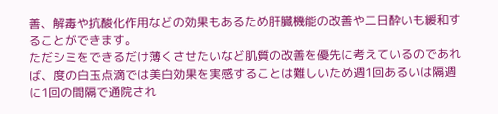善、解毒や抗酸化作用などの効果もあるため肝臓機能の改善や二日酔いも緩和することができます。
ただシミをできるだけ薄くさせたいなど肌質の改善を優先に考えているのであれば、度の白玉点滴では美白効果を実感することは難しいため週1回あるいは隔週に1回の間隔で通院され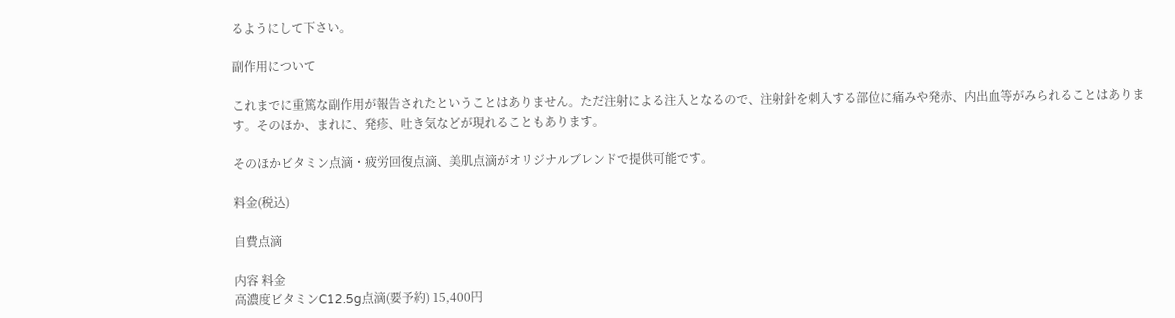るようにして下さい。

副作用について

これまでに重篤な副作用が報告されたということはありません。ただ注射による注入となるので、注射針を刺入する部位に痛みや発赤、内出血等がみられることはあります。そのほか、まれに、発疹、吐き気などが現れることもあります。

そのほかビタミン点滴・疲労回復点滴、美肌点滴がオリジナルブレンドで提供可能です。

料金(税込)

自費点滴

内容 料金
高濃度ビタミンC12.5g点滴(要予約) 15,400円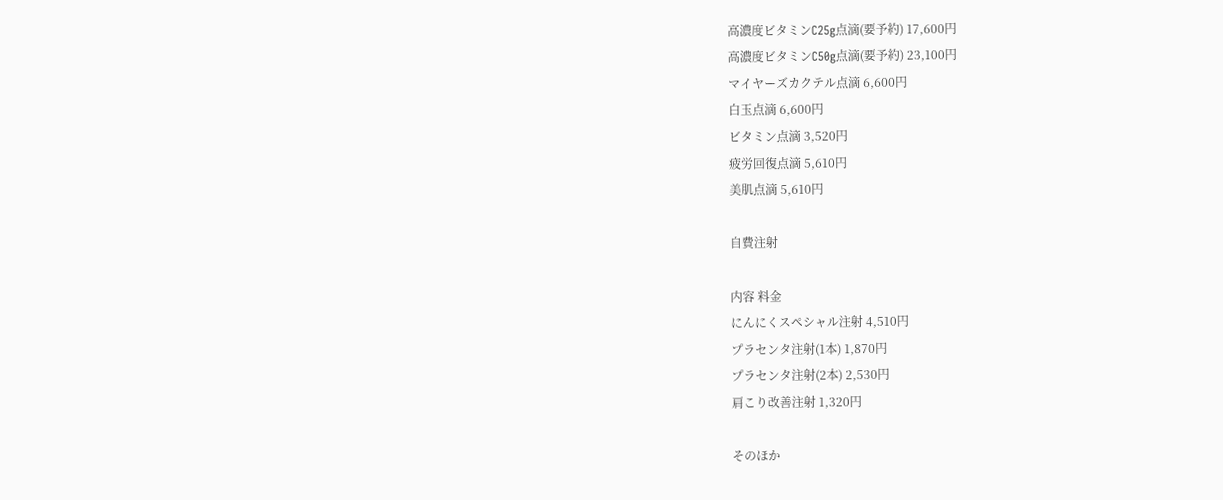高濃度ビタミンC25g点滴(要予約) 17,600円
高濃度ビタミンC50g点滴(要予約) 23,100円
マイヤーズカクテル点滴 6,600円
白玉点滴 6,600円
ビタミン点滴 3,520円
疲労回復点滴 5,610円
美肌点滴 5,610円

自費注射

内容 料金
にんにくスペシャル注射 4,510円
プラセンタ注射(1本) 1,870円
プラセンタ注射(2本) 2,530円
肩こり改善注射 1,320円

そのほか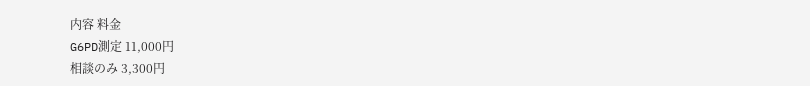内容 料金
G6PD測定 11,000円
相談のみ 3,300円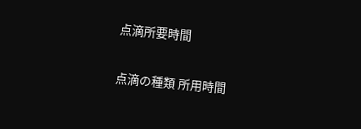点滴所要時間

点滴の種類 所用時間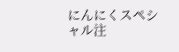にんにくスペシャル注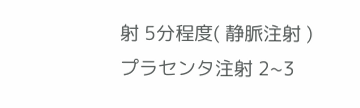射 5分程度( 静脈注射 )
プラセンタ注射 2~3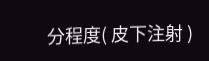分程度( 皮下注射 )